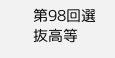第98回選抜高等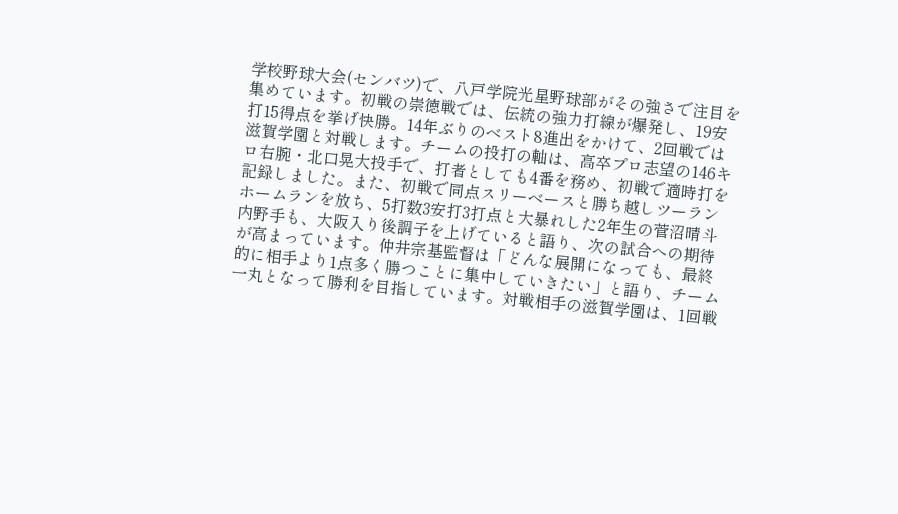学校野球大会(センバツ)で、八戸学院光星野球部がその強さで注目を集めています。初戦の崇徳戦では、伝統の強力打線が爆発し、19安打15得点を挙げ快勝。14年ぶりのベスト8進出をかけて、2回戦では滋賀学園と対戦します。チームの投打の軸は、高卒プロ志望の146キロ右腕・北口晃大投手で、打者としても4番を務め、初戦で適時打を記録しました。また、初戦で同点スリーベースと勝ち越しツーランホームランを放ち、5打数3安打3打点と大暴れした2年生の菅沼晴斗内野手も、大阪入り後調子を上げていると語り、次の試合への期待が高まっています。仲井宗基監督は「どんな展開になっても、最終的に相手より1点多く勝つことに集中していきたい」と語り、チーム一丸となって勝利を目指しています。対戦相手の滋賀学園は、1回戦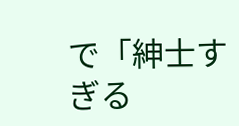で「紳士すぎる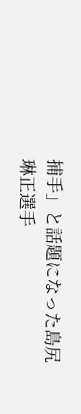捕手」と話題になった島尻琳正選手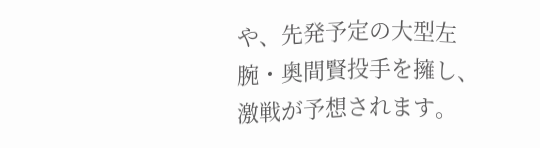や、先発予定の大型左腕・奥間賢投手を擁し、激戦が予想されます。